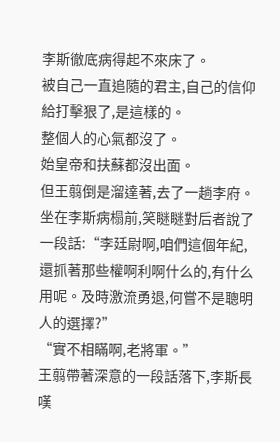李斯徹底病得起不來床了。
被自己一直追隨的君主,自己的信仰給打擊狠了,是這樣的。
整個人的心氣都沒了。
始皇帝和扶蘇都沒出面。
但王翦倒是溜達著,去了一趟李府。
坐在李斯病榻前,笑瞇瞇對后者說了一段話:“李廷尉啊,咱們這個年紀,還抓著那些權啊利啊什么的,有什么用呢。及時激流勇退,何嘗不是聰明人的選擇?”
“實不相瞞啊,老將軍。”
王翦帶著深意的一段話落下,李斯長嘆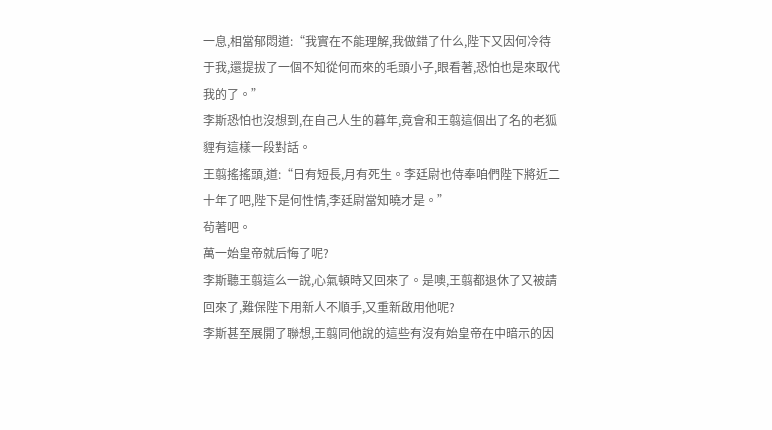一息,相當郁悶道:“我實在不能理解,我做錯了什么,陛下又因何冷待于我,還提拔了一個不知從何而來的毛頭小子,眼看著,恐怕也是來取代我的了。”
李斯恐怕也沒想到,在自己人生的暮年,竟會和王翦這個出了名的老狐貍有這樣一段對話。
王翦搖搖頭,道:“日有短長,月有死生。李廷尉也侍奉咱們陛下將近二十年了吧,陛下是何性情,李廷尉當知曉才是。”
茍著吧。
萬一始皇帝就后悔了呢?
李斯聽王翦這么一說,心氣頓時又回來了。是噢,王翦都退休了又被請回來了,難保陛下用新人不順手,又重新啟用他呢?
李斯甚至展開了聯想,王翦同他說的這些有沒有始皇帝在中暗示的因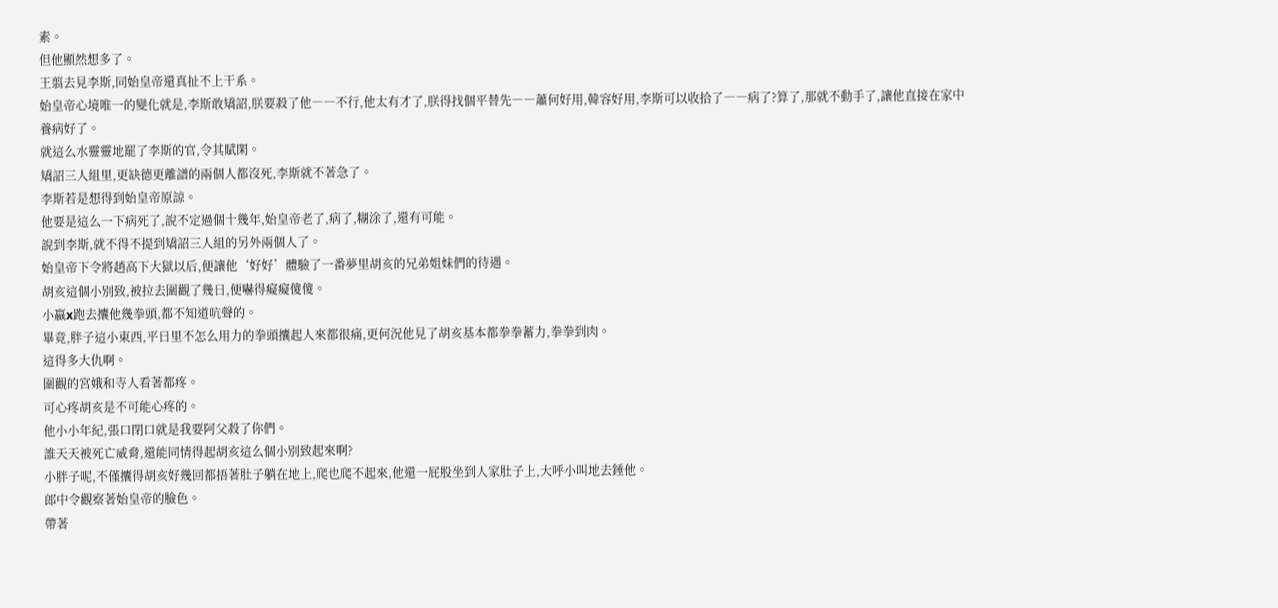素。
但他顯然想多了。
王翦去見李斯,同始皇帝還真扯不上干系。
始皇帝心境唯一的變化就是,李斯敢矯詔,朕要殺了他――不行,他太有才了,朕得找個平替先――蕭何好用,韓容好用,李斯可以收拾了――病了?算了,那就不動手了,讓他直接在家中養病好了。
就這么水靈靈地罷了李斯的官,令其賦閑。
矯詔三人組里,更缺德更離譜的兩個人都沒死,李斯就不著急了。
李斯若是想得到始皇帝原諒。
他要是這么一下病死了,說不定過個十幾年,始皇帝老了,病了,糊涂了,還有可能。
說到李斯,就不得不提到矯詔三人組的另外兩個人了。
始皇帝下令將趙高下大獄以后,便讓他‘好好’體驗了一番夢里胡亥的兄弟姐妹們的待遇。
胡亥這個小別致,被拉去圍觀了幾日,便嚇得癡癡傻傻。
小嬴x跑去攮他幾拳頭,都不知道吭聲的。
畢竟,胖子這小東西,平日里不怎么用力的拳頭攮起人來都很痛,更何況他見了胡亥基本都拳拳蓄力,拳拳到肉。
這得多大仇啊。
圍觀的宮娥和寺人看著都疼。
可心疼胡亥是不可能心疼的。
他小小年紀,張口閉口就是我要阿父殺了你們。
誰天天被死亡威脅,還能同情得起胡亥這么個小別致起來啊?
小胖子呢,不僅攮得胡亥好幾回都捂著肚子躺在地上,爬也爬不起來,他還一屁股坐到人家肚子上,大呼小叫地去錘他。
郎中令觀察著始皇帝的臉色。
帶著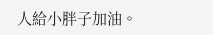人給小胖子加油。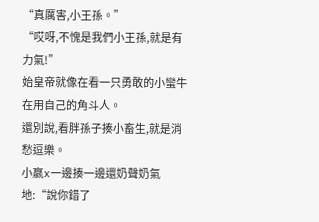“真厲害,小王孫。”
“哎呀,不愧是我們小王孫,就是有力氣!”
始皇帝就像在看一只勇敢的小蠻牛在用自己的角斗人。
還別說,看胖孫子揍小畜生,就是消愁逗樂。
小嬴x一邊揍一邊還奶聲奶氣地:“說你錯了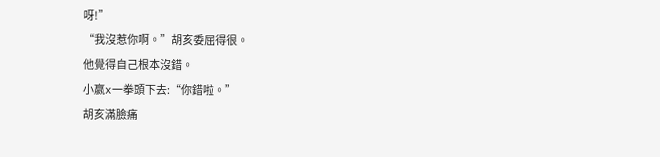呀!”
“我沒惹你啊。”胡亥委屈得很。
他覺得自己根本沒錯。
小嬴x一拳頭下去:“你錯啦。”
胡亥滿臉痛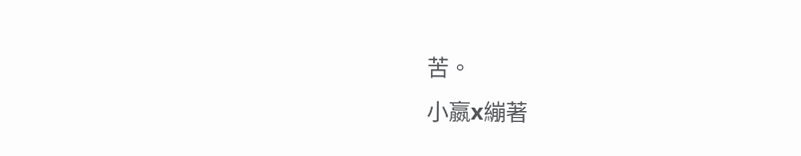苦。
小嬴x繃著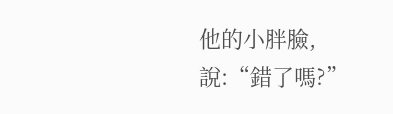他的小胖臉,說:“錯了嗎?”